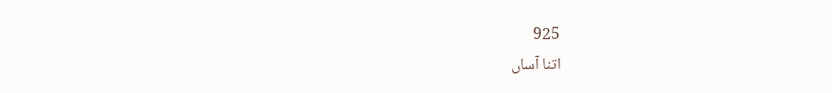925
اتنا آساں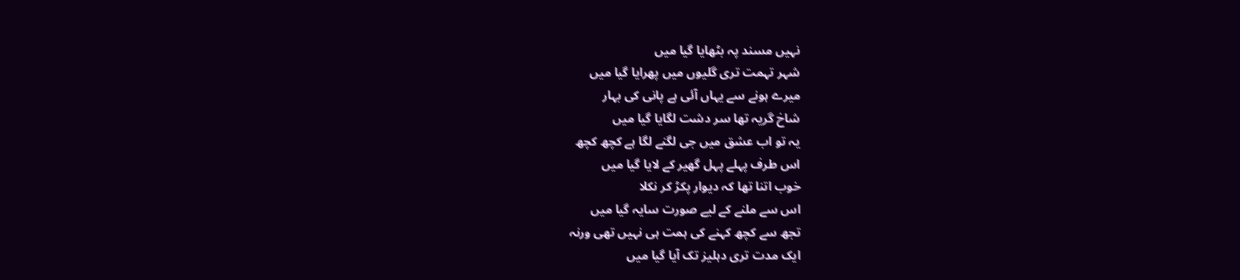نہیں مسند پہ بٹھایا گیا میں
شہر تہمت تری گلیوں میں پھرایا گیا میں
میرے ہونے سے یہاں آئی ہے پانی کی بہار
شاخ گریہ تھا سر دشت لگایا گیا میں
یہ تو اب عشق میں جی لگنے لگا ہے کچھ کچھ
اس طرف پہلے پہل گھیر کے لایا گیا میں
خوب اتنا تھا کہ دیوار پکڑ کر نکلا
اس سے ملنے کے لیے صورت سایہ گیا میں
تجھ سے کچھ کہنے کی ہمت ہی نہیں تھی ورنہ
ایک مدت تری دہلیز تک آیا گیا میں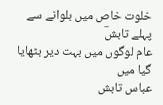خلوت خاص میں بلوانے سے پہلے تابشؔ
عام لوگوں میں بہت دیر بٹھایا گیا میں
عباس تابش